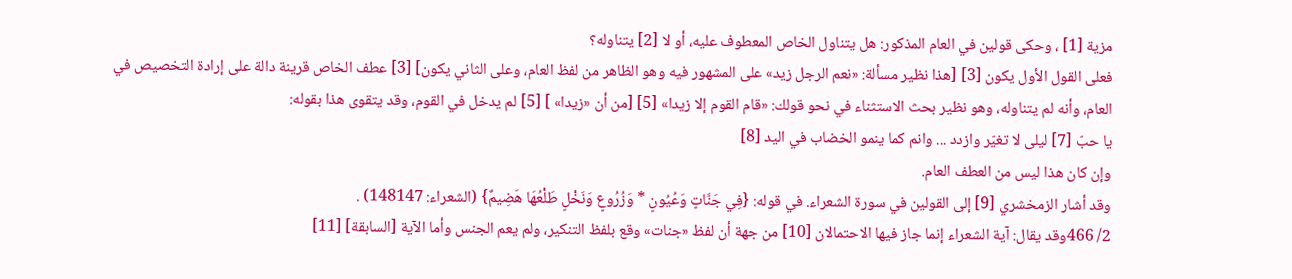مزية [1] ، وحكى قولين في العام المذكور: هل يتناول الخاص المعطوف عليه، أو لا [2] يتناوله؟
فعلى القول الأول يكون [3] [هذا نظير مسألة: «نعم الرجل زيد» على المشهور فيه وهو الظاهر من لفظ العام، وعلى الثاني يكون] [3] عطف الخاص قرينة دالة على إرادة التخصيص في العام، وأنه لم يتناوله، وهو نظير بحث الاستثناء في نحو قولك: «قام القوم إلا زيدا» [5] [من أن «زيدا» ] [5] لم يدخل في القوم، وقد يتقوى هذا بقوله:
يا حبّ [7] ليلى لا تغيّر وازدد ... وانم كما ينمو الخضاب في اليد [8]
وإن كان هذا ليس من العطف العام.
وقد أشار الزمخشري [9] إلى القولين في سورة الشعراء. في قوله: {فِي جَنَّاتٍ وَعُيُونٍ * وَزُرُوعٍ وَنَخْلٍ طَلْعُهَا هَضِيمٌ} (الشعراء: 148147) .
2/ 466وقد يقال: آية الشعراء إنما جاز فيها الاحتمالان [10] من جهة أن لفظ «جنات» وقع بلفظ التنكير، ولم يعم الجنس وأما الآية [السابقة] [11]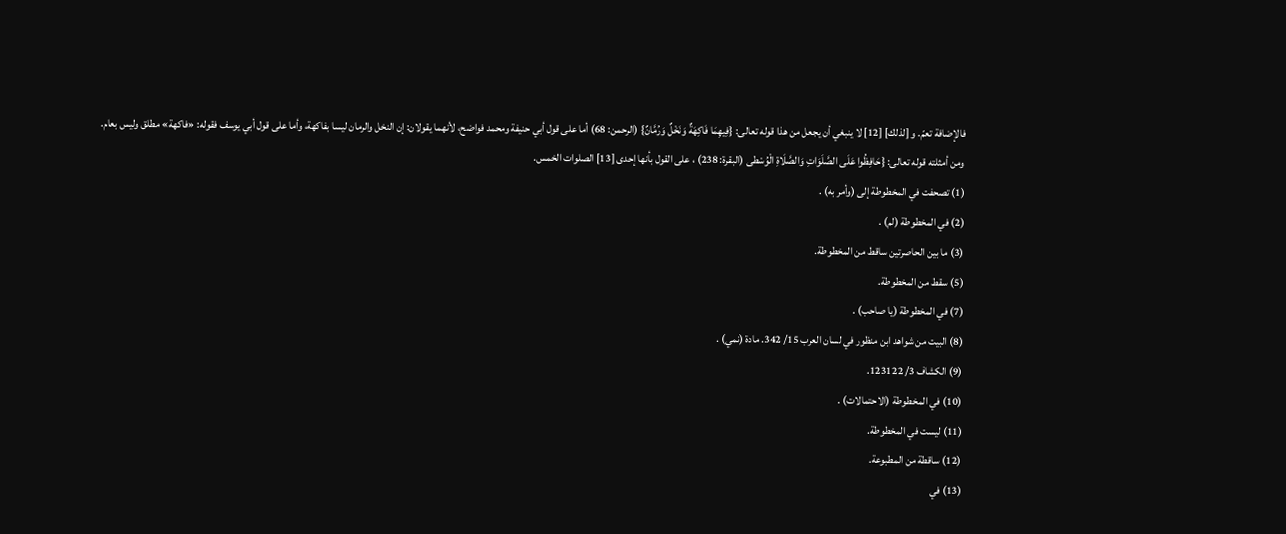فالإضافة تعمّ. و [لذلك] [12] لا ينبغي أن يجعل من هذا قوله تعالى: {فِيهِمَا فَاكِهَةٌ وَنَخْلٌ وَرُمَّانٌ} (الرحمن: 68) أما على قول أبي حنيفة ومحمد فواضح، لأنهما يقولان: إن النخل والرمان ليسا بفاكهة، وأما على قول أبي يوسف فقوله: «فاكهة» مطلق وليس بعام.
ومن أمثلته قوله تعالى: {حَافِظُوا عَلَى الصَّلَوَاتِ وَالصَّلَاةِ الْوُسْطى (البقرة: 238) ، على القول بأنها إحدى [13] الصلوات الخمس.
(1) تصحفت في المخطوطة إلى (وأمر به) .
(2) في المخطوطة (لم) .
(3) ما بين الحاصرتين ساقط من المخطوطة.
(5) سقط من المخطوطة.
(7) في المخطوطة (يا صاحب) .
(8) البيت من شواهد ابن منظور في لسان العرب 15/ 342. مادة (نمي) .
(9) الكشاف 3/ 123122.
(10) في المخطوطة (الاحتمالات) .
(11) ليست في المخطوطة.
(12) ساقطة من المطبوعة.
(13) في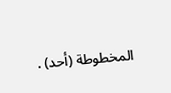المخطوطة (أحد) .